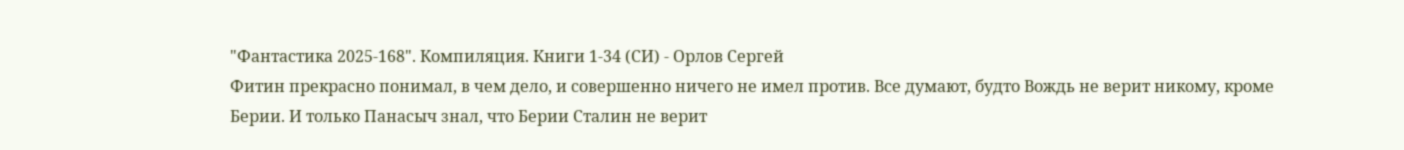"Фантастика 2025-168". Компиляция. Книги 1-34 (СИ) - Орлов Сергей
Фитин прекрасно понимал, в чем дело, и совершенно ничего не имел против. Все думают, будто Вождь не верит никому, кроме Берии. И только Панасыч знал, что Берии Сталин не верит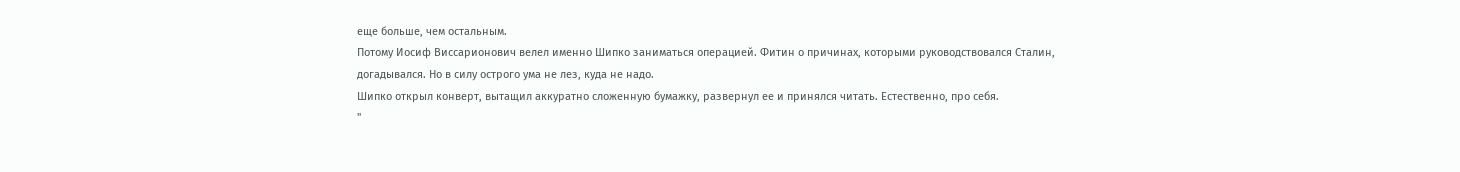еще больше, чем остальным.
Потому Иосиф Виссарионович велел именно Шипко заниматься операцией. Фитин о причинах, которыми руководствовался Сталин, догадывался. Но в силу острого ума не лез, куда не надо.
Шипко открыл конверт, вытащил аккуратно сложенную бумажку, развернул ее и принялся читать. Естественно, про себя.
"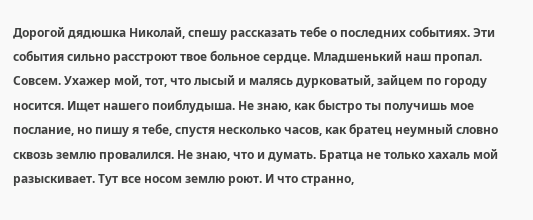Дорогой дядюшка Николай, спешу рассказать тебе о последних событиях. Эти события сильно расстроют твое больное сердце. Младшенький наш пропал. Совсем. Ухажер мой, тот, что лысый и малясь дурковатый, зайцем по городу носится. Ищет нашего поиблудыша. Не знаю, как быстро ты получишь мое послание, но пишу я тебе, спустя несколько часов, как братец неумный словно сквозь землю провалился. Не знаю, что и думать. Братца не только хахаль мой разыскивает. Тут все носом землю роют. И что странно,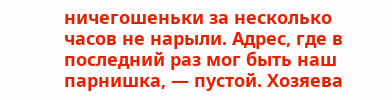ничегошеньки за несколько часов не нарыли. Адрес, где в последний раз мог быть наш парнишка, — пустой. Хозяева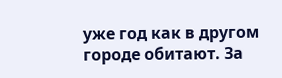уже год как в другом городе обитают. За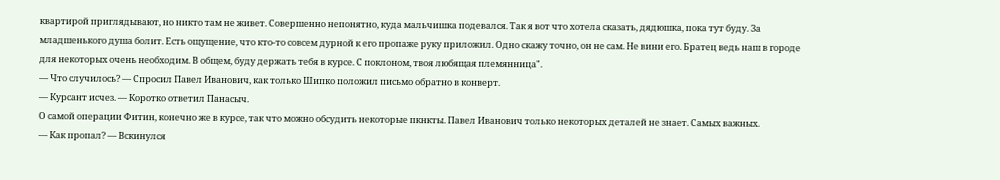квартирой приглядывают, но никто там не живет. Совершенно непонятно, куда мальчишка подевался. Так я вот что хотела сказать, дядюшка, пока тут буду. За младшенького душа болит. Есть ощущение, что кто-то совсем дурной к его пропаже руку приложил. Одно скажу точно, он не сам. Не вини его. Братец ведь наш в городе для некоторых очень необходим. В общем, буду держать тебя в курсе. С поклоном, твоя любящая племянница".
— Что случилось? — Спросил Павел Иванович, как только Шипко положил письмо обратно в конверт.
— Курсант исчез. — Коротко ответил Панасыч.
О самой операции Фитин, конечно же в курсе, так что можно обсудить некоторые пкнкты. Павел Иванович только некоторых деталей не знает. Самых важных.
— Как пропал? — Вскинулся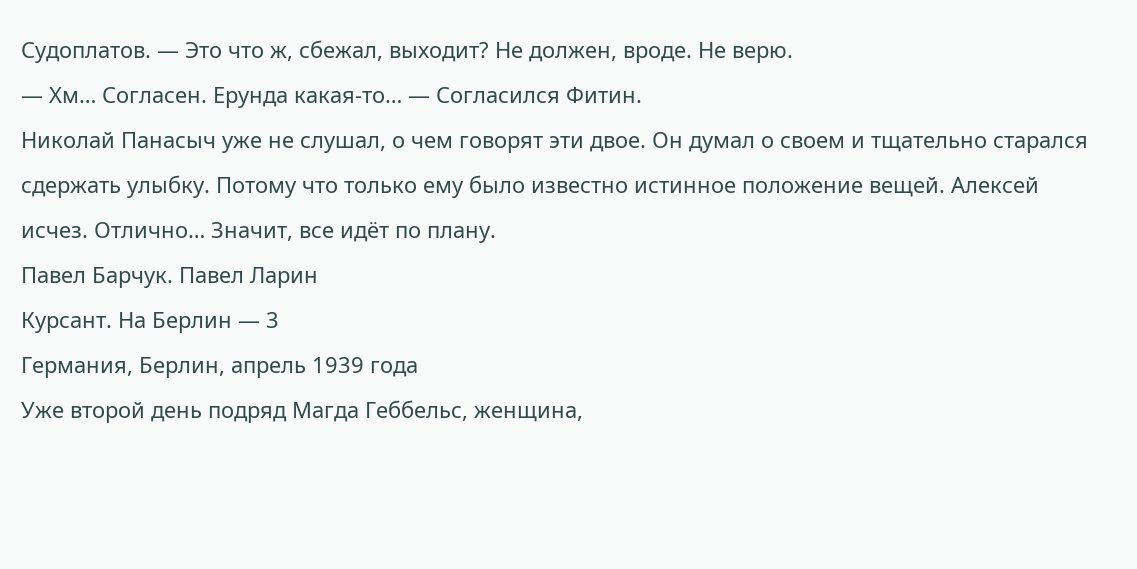Судоплатов. — Это что ж, сбежал, выходит? Не должен, вроде. Не верю.
— Хм… Согласен. Ерунда какая-то… — Согласился Фитин.
Николай Панасыч уже не слушал, о чем говорят эти двое. Он думал о своем и тщательно старался сдержать улыбку. Потому что только ему было известно истинное положение вещей. Алексей исчез. Отлично… Значит, все идёт по плану.
Павел Барчук. Павел Ларин
Курсант. На Берлин — 3
Германия, Берлин, апрель 1939 года
Уже второй день подряд Магда Геббельс, женщина,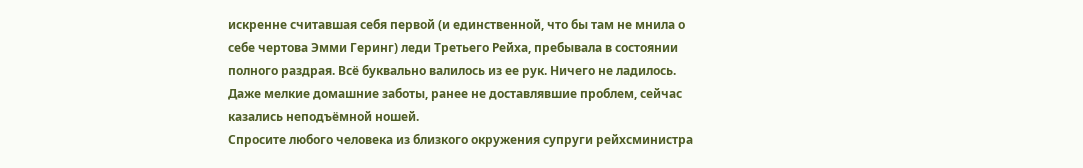искренне считавшая себя первой (и единственной, что бы там не мнила о себе чертова Эмми Геринг) леди Третьего Рейха, пребывала в состоянии полного раздрая. Всё буквально валилось из ее рук. Ничего не ладилось. Даже мелкие домашние заботы, ранее не доставлявшие проблем, сейчас казались неподъёмной ношей.
Спросите любого человека из близкого окружения супруги рейхсминистра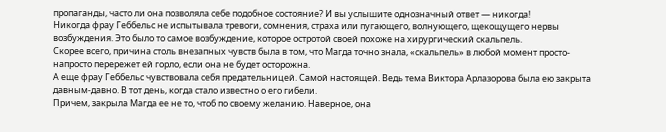пропаганды, часто ли она позволяла себе подобное состояние? И вы услышите однозначный ответ — никогда!
Никогда фрау Геббельс не испытывала тревоги, сомнения, страха или пугающего, волнующего, щекощущего нервы возбуждения. Это было то самое возбуждение, которое остротой своей похоже на хирургический скальпель.
Скорее всего, причина столь внезапных чувств была в том, что Магда точно знала, «скальпель» в любой момент просто-напросто перережет ей горло, если она не будет осторожна.
А еще фрау Геббельс чувствовала себя предательницей. Самой настоящей. Ведь тема Виктора Арлазорова была ею закрыта давным-давно. В тот день, когда стало известно о его гибели.
Причем, закрыла Магда ее не то, чтоб по своему желанию. Наверное, она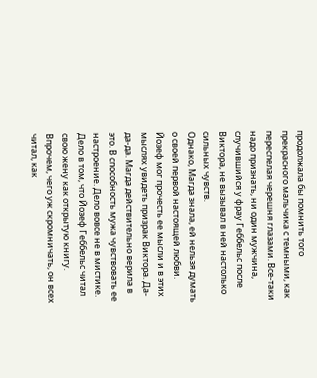продолжала бы помнить того прекрасного мальчика с темными, как переспелая черешня глазами. Все-таки надо признать, ни один мужчина, случившийся у фрау Геббельс после Виктора, не вызывал в ней настолько сильных чувств.
Однако, Магда знала, ей нельзя думать о своей первой настоящей любви. Йозеф мог прочесть ее мысли и в этих мыслях увидеть призрак Виктора. Да-да-да. Магда действительно верила в это. В способность мужа чувствовать ее настроение. Дело вовсе не в мистике. Дело в том, что Йозеф Геббельс читал свою жену как открытую книгу. Впрочем, чего уж скромничать, он всех читал, как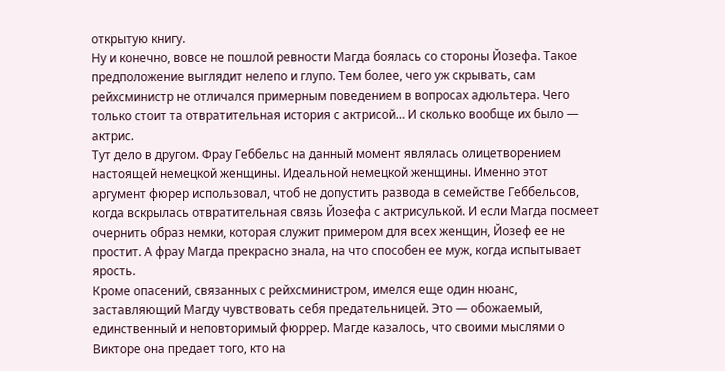открытую книгу.
Ну и конечно, вовсе не пошлой ревности Магда боялась со стороны Йозефа. Такое предположение выглядит нелепо и глупо. Тем более, чего уж скрывать, сам рейхсминистр не отличался примерным поведением в вопросах адюльтера. Чего только стоит та отвратительная история с актрисой… И сколько вообще их было — актрис.
Тут дело в другом. Фрау Геббельс на данный момент являлась олицетворением настоящей немецкой женщины. Идеальной немецкой женщины. Именно этот аргумент фюрер использовал, чтоб не допустить развода в семействе Геббельсов, когда вскрылась отвратительная связь Йозефа с актрисулькой. И если Магда посмеет очернить образ немки, которая служит примером для всех женщин, Йозеф ее не простит. А фрау Магда прекрасно знала, на что способен ее муж, когда испытывает ярость.
Кроме опасений, связанных с рейхсминистром, имелся еще один нюанс, заставляющий Магду чувствовать себя предательницей. Это — обожаемый, единственный и неповторимый фюррер. Магде казалось, что своими мыслями о Викторе она предает того, кто на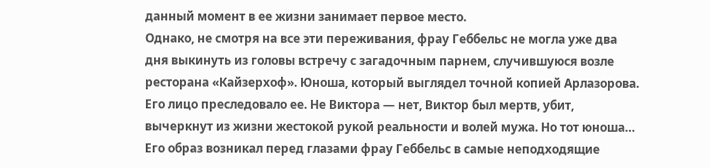данный момент в ее жизни занимает первое место.
Однако, не смотря на все эти переживания, фрау Геббельс не могла уже два дня выкинуть из головы встречу с загадочным парнем, случившуюся возле ресторана «Кайзерхоф». Юноша, который выглядел точной копией Арлазорова.
Его лицо преследовало ее. Не Виктора — нет, Виктор был мертв, убит, вычеркнут из жизни жестокой рукой реальности и волей мужа. Но тот юноша…
Его образ возникал перед глазами фрау Геббельс в самые неподходящие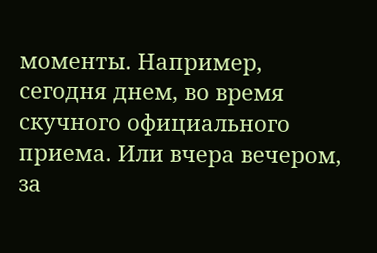моменты. Например, сегодня днем, во время скучного официального приема. Или вчера вечером, за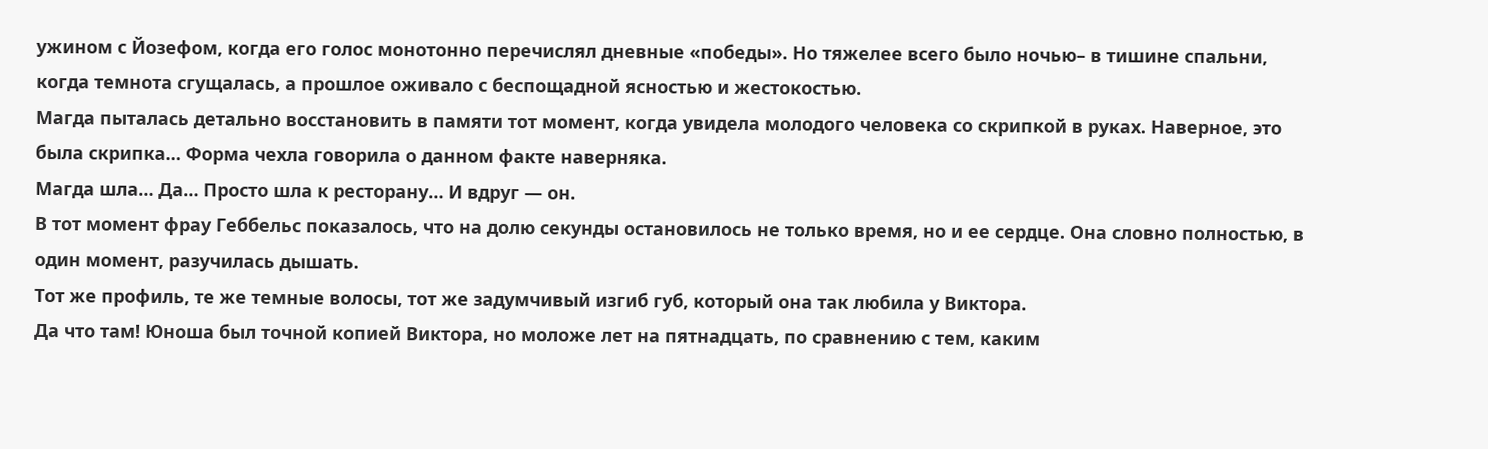ужином с Йозефом, когда его голос монотонно перечислял дневные «победы». Но тяжелее всего было ночью– в тишине спальни, когда темнота сгущалась, а прошлое оживало с беспощадной ясностью и жестокостью.
Магда пыталась детально восстановить в памяти тот момент, когда увидела молодого человека со скрипкой в руках. Наверное, это была скрипка… Форма чехла говорила о данном факте наверняка.
Магда шла… Да… Просто шла к ресторану… И вдруг — он.
В тот момент фрау Геббельс показалось, что на долю секунды остановилось не только время, но и ее сердце. Она словно полностью, в один момент, разучилась дышать.
Тот же профиль, те же темные волосы, тот же задумчивый изгиб губ, который она так любила у Виктора.
Да что там! Юноша был точной копией Виктора, но моложе лет на пятнадцать, по сравнению с тем, каким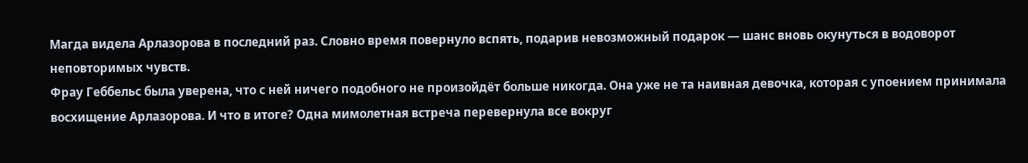Магда видела Арлазорова в последний раз. Словно время повернуло вспять, подарив невозможный подарок — шанс вновь окунуться в водоворот неповторимых чувств.
Фрау Геббельс была уверена, что с ней ничего подобного не произойдёт больше никогда. Она уже не та наивная девочка, которая с упоением принимала восхищение Арлазорова. И что в итоге? Одна мимолетная встреча перевернула все вокруг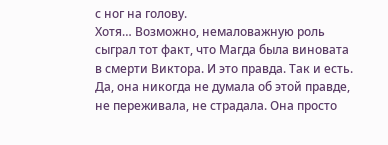с ног на голову.
Хотя… Возможно, немаловажную роль сыграл тот факт, что Магда была виновата в смерти Виктора. И это правда. Так и есть. Да, она никогда не думала об этой правде, не переживала, не страдала. Она просто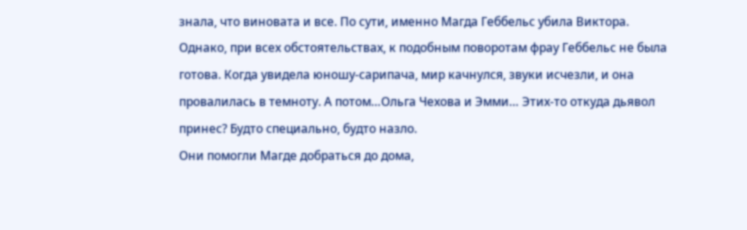знала, что виновата и все. По сути, именно Магда Геббельс убила Виктора.
Однако, при всех обстоятельствах, к подобным поворотам фрау Геббельс не была готова. Когда увидела юношу-сарипача, мир качнулся, звуки исчезли, и она провалилась в темноту. А потом…Ольга Чехова и Эмми… Этих-то откуда дьявол принес? Будто специально, будто назло.
Они помогли Магде добраться до дома,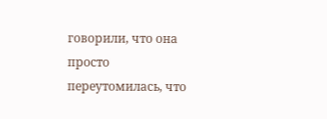говорили, что она просто переутомилась, что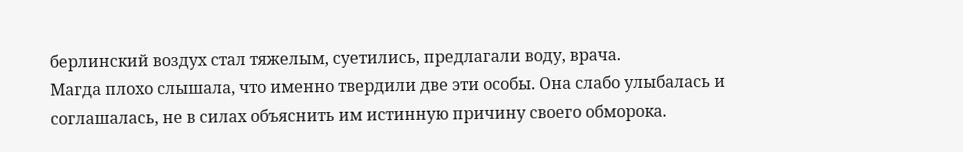берлинский воздух стал тяжелым, суетились, предлагали воду, врача.
Магда плохо слышала, что именно твердили две эти особы. Она слабо улыбалась и соглашалась, не в силах объяснить им истинную причину своего обморока.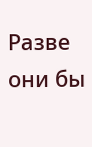Разве они бы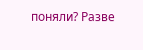поняли? Разве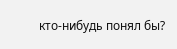кто-нибудь понял бы?